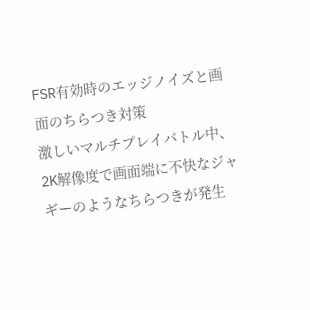FSR有効時のエッジノイズと画面のちらつき対策
激しいマルチプレイバトル中、2K解像度で画面端に不快なジャギーのようなちらつきが発生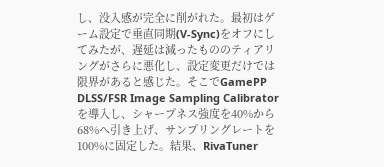し、没入感が完全に削がれた。最初はゲーム設定で垂直同期(V-Sync)をオフにしてみたが、遅延は減ったもののティアリングがさらに悪化し、設定変更だけでは限界があると感じた。そこでGamePP DLSS/FSR Image Sampling Calibratorを導入し、シャープネス強度を40%から68%へ引き上げ、サンプリングレートを100%に固定した。結果、RivaTuner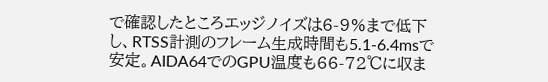で確認したところエッジノイズは6-9%まで低下し、RTSS計測のフレーム生成時間も5.1-6.4msで安定。AIDA64でのGPU温度も66-72℃に収ま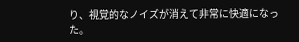り、視覚的なノイズが消えて非常に快適になった。